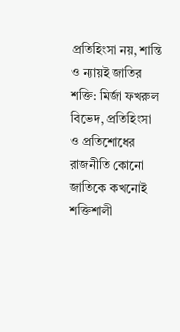প্রতিহিংসা নয়, শান্তি ও ন্যায়ই জাতির শক্তি: মির্জা ফখরুল
বিভেদ, প্রতিহিংসা ও প্রতিশোধের রাজনীতি কোনো জাতিকে কখনোই শক্তিশালী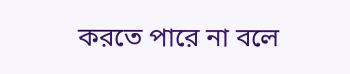করতে পারে না বলে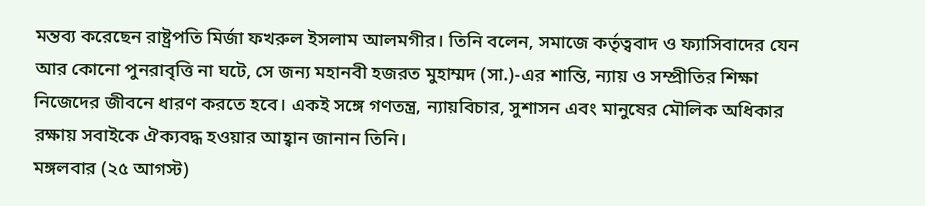মন্তব্য করেছেন রাষ্ট্রপতি মির্জা ফখরুল ইসলাম আলমগীর। তিনি বলেন, সমাজে কর্তৃত্ববাদ ও ফ্যাসিবাদের যেন আর কোনো পুনরাবৃত্তি না ঘটে, সে জন্য মহানবী হজরত মুহাম্মদ (সা.)-এর শান্তি, ন্যায় ও সম্প্রীতির শিক্ষা নিজেদের জীবনে ধারণ করতে হবে। একই সঙ্গে গণতন্ত্র, ন্যায়বিচার, সুশাসন এবং মানুষের মৌলিক অধিকার রক্ষায় সবাইকে ঐক্যবদ্ধ হওয়ার আহ্বান জানান তিনি।
মঙ্গলবার (২৫ আগস্ট)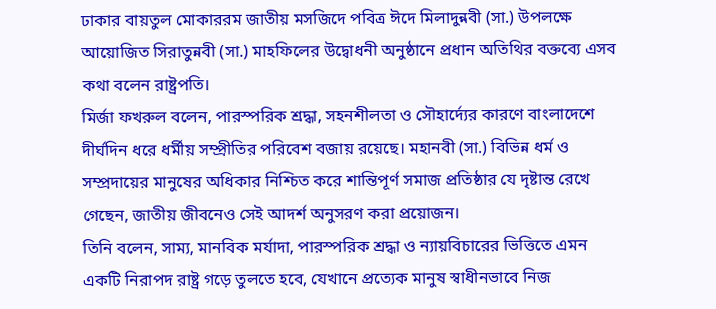ঢাকার বায়তুল মোকাররম জাতীয় মসজিদে পবিত্র ঈদে মিলাদুন্নবী (সা.) উপলক্ষে আয়োজিত সিরাতুন্নবী (সা.) মাহফিলের উদ্বোধনী অনুষ্ঠানে প্রধান অতিথির বক্তব্যে এসব কথা বলেন রাষ্ট্রপতি।
মির্জা ফখরুল বলেন, পারস্পরিক শ্রদ্ধা, সহনশীলতা ও সৌহার্দ্যের কারণে বাংলাদেশে দীর্ঘদিন ধরে ধর্মীয় সম্প্রীতির পরিবেশ বজায় রয়েছে। মহানবী (সা.) বিভিন্ন ধর্ম ও সম্প্রদায়ের মানুষের অধিকার নিশ্চিত করে শান্তিপূর্ণ সমাজ প্রতিষ্ঠার যে দৃষ্টান্ত রেখে গেছেন, জাতীয় জীবনেও সেই আদর্শ অনুসরণ করা প্রয়োজন।
তিনি বলেন, সাম্য, মানবিক মর্যাদা, পারস্পরিক শ্রদ্ধা ও ন্যায়বিচারের ভিত্তিতে এমন একটি নিরাপদ রাষ্ট্র গড়ে তুলতে হবে, যেখানে প্রত্যেক মানুষ স্বাধীনভাবে নিজ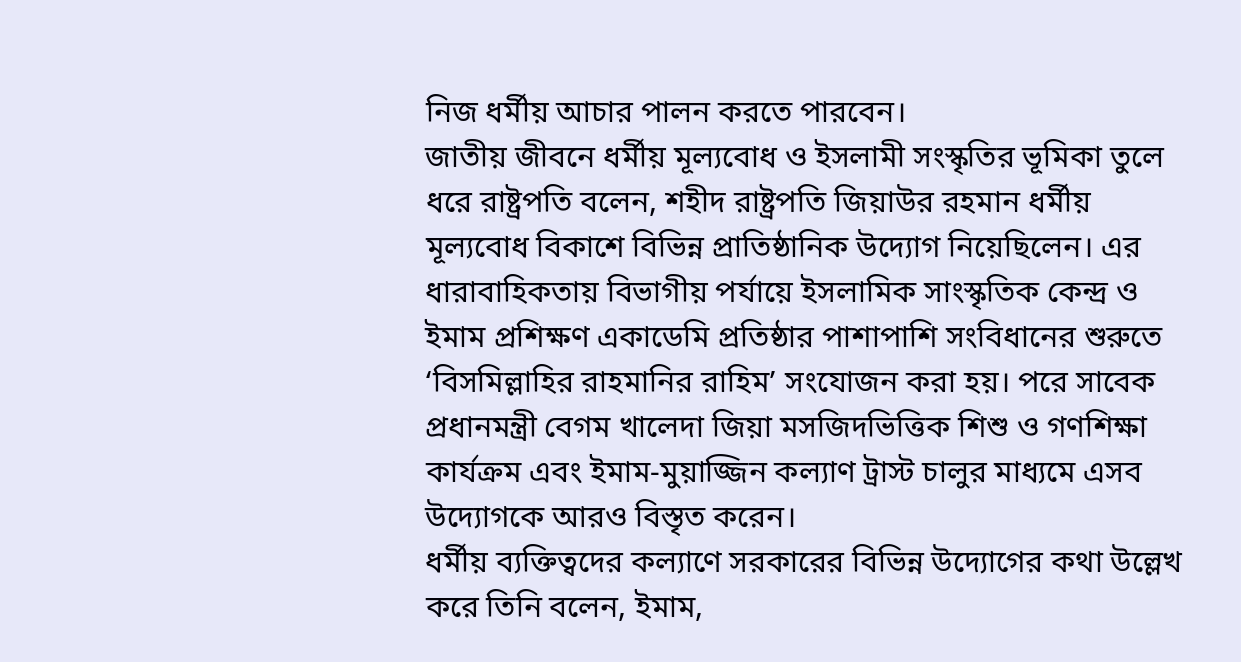নিজ ধর্মীয় আচার পালন করতে পারবেন।
জাতীয় জীবনে ধর্মীয় মূল্যবোধ ও ইসলামী সংস্কৃতির ভূমিকা তুলে ধরে রাষ্ট্রপতি বলেন, শহীদ রাষ্ট্রপতি জিয়াউর রহমান ধর্মীয় মূল্যবোধ বিকাশে বিভিন্ন প্রাতিষ্ঠানিক উদ্যোগ নিয়েছিলেন। এর ধারাবাহিকতায় বিভাগীয় পর্যায়ে ইসলামিক সাংস্কৃতিক কেন্দ্র ও ইমাম প্রশিক্ষণ একাডেমি প্রতিষ্ঠার পাশাপাশি সংবিধানের শুরুতে ‘বিসমিল্লাহির রাহমানির রাহিম’ সংযোজন করা হয়। পরে সাবেক প্রধানমন্ত্রী বেগম খালেদা জিয়া মসজিদভিত্তিক শিশু ও গণশিক্ষা কার্যক্রম এবং ইমাম-মুয়াজ্জিন কল্যাণ ট্রাস্ট চালুর মাধ্যমে এসব উদ্যোগকে আরও বিস্তৃত করেন।
ধর্মীয় ব্যক্তিত্বদের কল্যাণে সরকারের বিভিন্ন উদ্যোগের কথা উল্লেখ করে তিনি বলেন, ইমাম,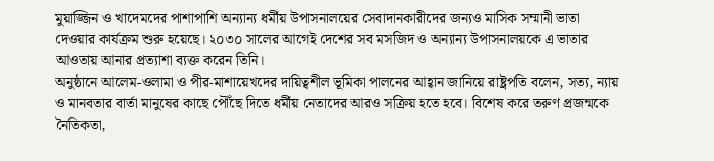মুয়াজ্জিন ও খাদেমদের পাশাপাশি অন্যান্য ধর্মীয় উপাসনালয়ের সেবাদানকারীদের জন্যও মাসিক সম্মানী ভাতা দেওয়ার কার্যক্রম শুরু হয়েছে। ২০৩০ সালের আগেই দেশের সব মসজিদ ও অন্যান্য উপাসনালয়কে এ ভাতার আওতায় আনার প্রত্যাশা ব্যক্ত করেন তিনি।
অনুষ্ঠানে আলেম-ওলামা ও পীর-মাশায়েখদের দায়িত্বশীল ভূমিকা পালনের আহ্বান জানিয়ে রাষ্ট্রপতি বলেন, সত্য, ন্যায় ও মানবতার বার্তা মানুষের কাছে পৌঁছে দিতে ধর্মীয় নেতাদের আরও সক্রিয় হতে হবে। বিশেষ করে তরুণ প্রজন্মকে নৈতিকতা,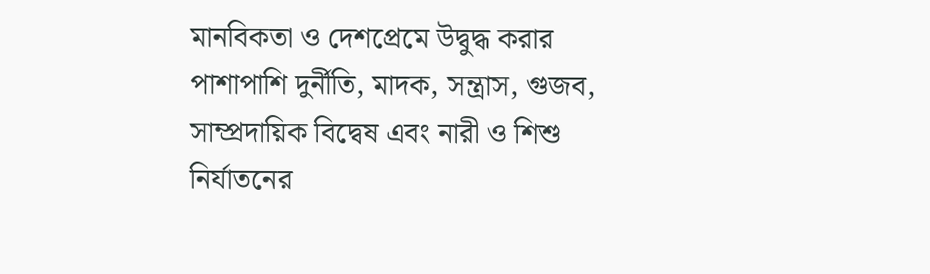মানবিকতা ও দেশপ্রেমে উদ্বুদ্ধ করার পাশাপাশি দুর্নীতি, মাদক, সন্ত্রাস, গুজব, সাম্প্রদায়িক বিদ্বেষ এবং নারী ও শিশু নির্যাতনের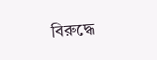বিরুদ্ধে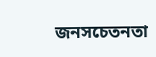জনসচেতনতা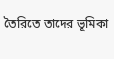তৈরিতে তাদের ভূমিকা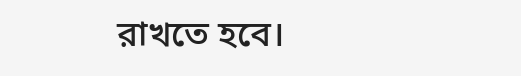রাখতে হবে।